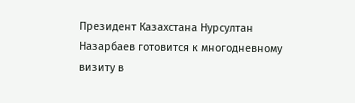Президент Казахстана Нурсултан Назарбаев готовится к многодневному визиту в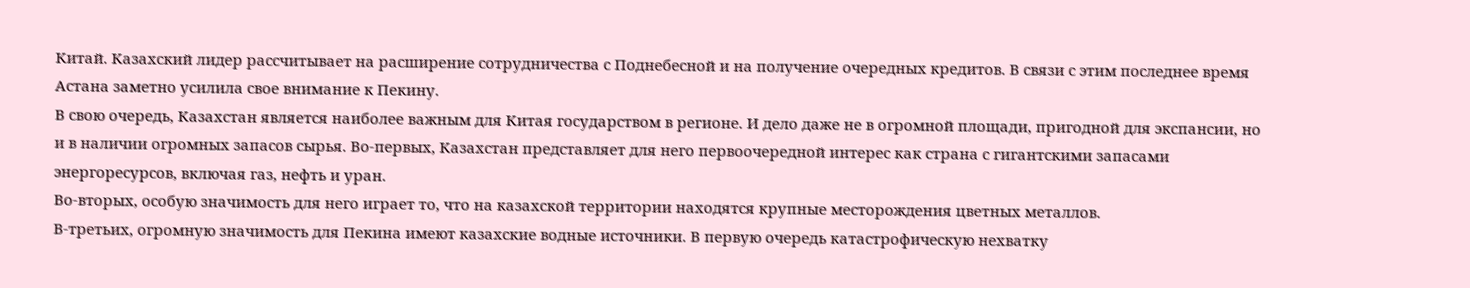Китай. Казахский лидер рассчитывает на расширение сотрудничества с Поднебесной и на получение очередных кредитов. В связи с этим последнее время Астана заметно усилила свое внимание к Пекину.
В свою очередь, Казахстан является наиболее важным для Китая государством в регионе. И дело даже не в огромной площади, пригодной для экспансии, но и в наличии огромных запасов сырья. Во-первых, Казахстан представляет для него первоочередной интерес как страна с гигантскими запасами энергоресурсов, включая газ, нефть и уран.
Во-вторых, особую значимость для него играет то, что на казахской территории находятся крупные месторождения цветных металлов.
В-третьих, огромную значимость для Пекина имеют казахские водные источники. В первую очередь катастрофическую нехватку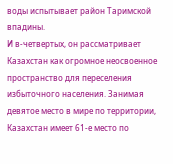воды испытывает район Таримской впадины.
И в-четвертых, он рассматривает Казахстан как огромное неосвоенное пространство для переселения избыточного населения. Занимая девятое место в мире по территории, Казахстан имеет 61-е место по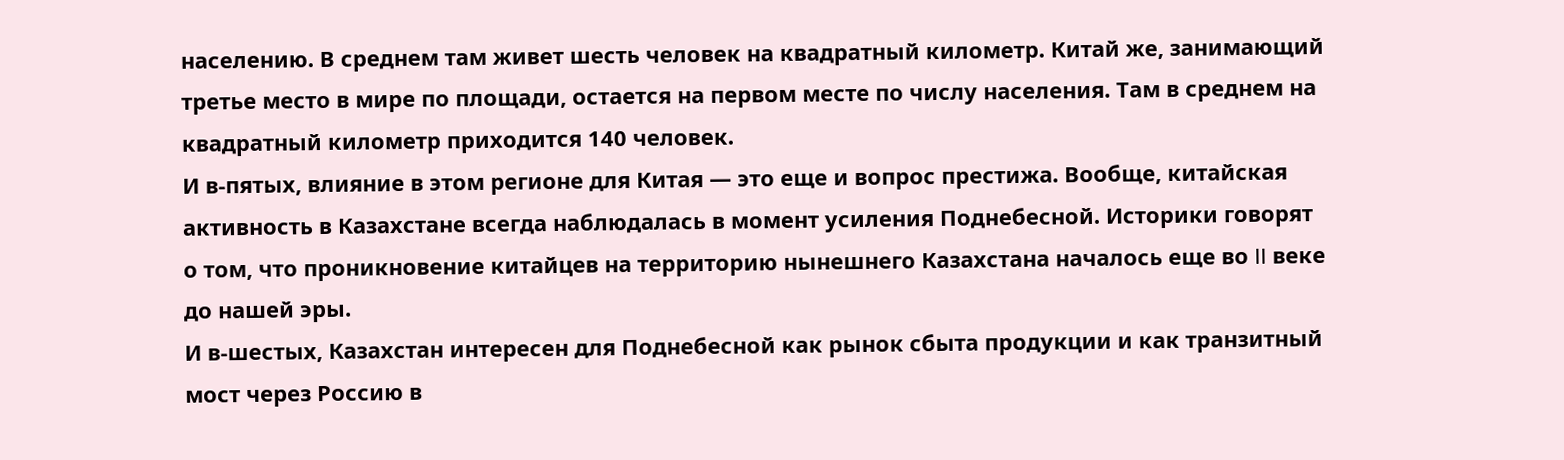населению. В среднем там живет шесть человек на квадратный километр. Китай же, занимающий третье место в мире по площади, остается на первом месте по числу населения. Там в среднем на квадратный километр приходится 140 человек.
И в-пятых, влияние в этом регионе для Китая — это еще и вопрос престижа. Вообще, китайская активность в Казахстане всегда наблюдалась в момент усиления Поднебесной. Историки говорят о том, что проникновение китайцев на территорию нынешнего Казахстана началось еще во II веке до нашей эры.
И в-шестых, Казахстан интересен для Поднебесной как рынок сбыта продукции и как транзитный мост через Россию в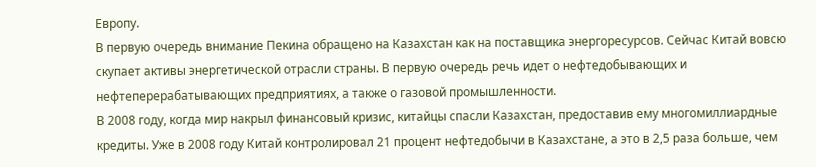Европу.
В первую очередь внимание Пекина обращено на Казахстан как на поставщика энергоресурсов. Сейчас Китай вовсю скупает активы энергетической отрасли страны. В первую очередь речь идет о нефтедобывающих и нефтеперерабатывающих предприятиях, а также о газовой промышленности.
В 2008 году, когда мир накрыл финансовый кризис, китайцы спасли Казахстан, предоставив ему многомиллиардные кредиты. Уже в 2008 году Китай контролировал 21 процент нефтедобычи в Казахстане, а это в 2,5 раза больше, чем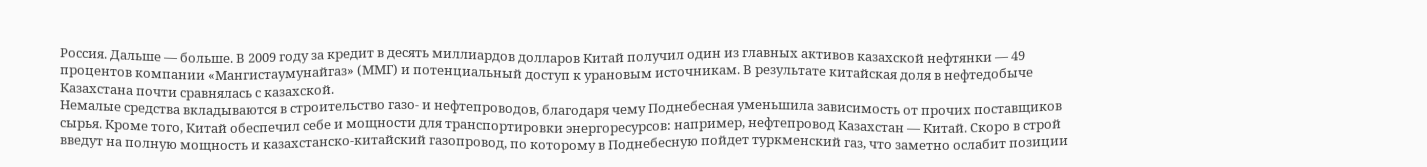Россия. Дальше — больше. В 2009 году за кредит в десять миллиардов долларов Китай получил один из главных активов казахской нефтянки — 49 процентов компании «Мангистаумунайгаз» (ММГ) и потенциальный доступ к урановым источникам. В результате китайская доля в нефтедобыче Казахстана почти сравнялась с казахской.
Немалые средства вкладываются в строительство газо- и нефтепроводов, благодаря чему Поднебесная уменьшила зависимость от прочих поставщиков сырья. Кроме того, Китай обеспечил себе и мощности для транспортировки энергоресурсов: например, нефтепровод Казахстан — Китай. Скоро в строй введут на полную мощность и казахстанско-китайский газопровод, по которому в Поднебесную пойдет туркменский газ, что заметно ослабит позиции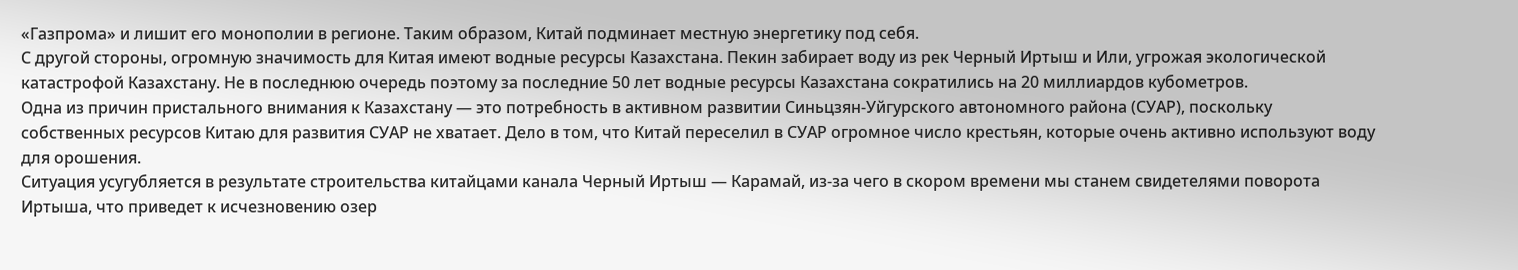«Газпрома» и лишит его монополии в регионе. Таким образом, Китай подминает местную энергетику под себя.
С другой стороны, огромную значимость для Китая имеют водные ресурсы Казахстана. Пекин забирает воду из рек Черный Иртыш и Или, угрожая экологической катастрофой Казахстану. Не в последнюю очередь поэтому за последние 50 лет водные ресурсы Казахстана сократились на 20 миллиардов кубометров.
Одна из причин пристального внимания к Казахстану — это потребность в активном развитии Синьцзян-Уйгурского автономного района (СУАР), поскольку собственных ресурсов Китаю для развития СУАР не хватает. Дело в том, что Китай переселил в СУАР огромное число крестьян, которые очень активно используют воду для орошения.
Ситуация усугубляется в результате строительства китайцами канала Черный Иртыш — Карамай, из-за чего в скором времени мы станем свидетелями поворота Иртыша, что приведет к исчезновению озер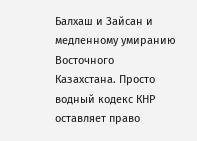Балхаш и Зайсан и медленному умиранию Восточного Казахстана. Просто водный кодекс КНР оставляет право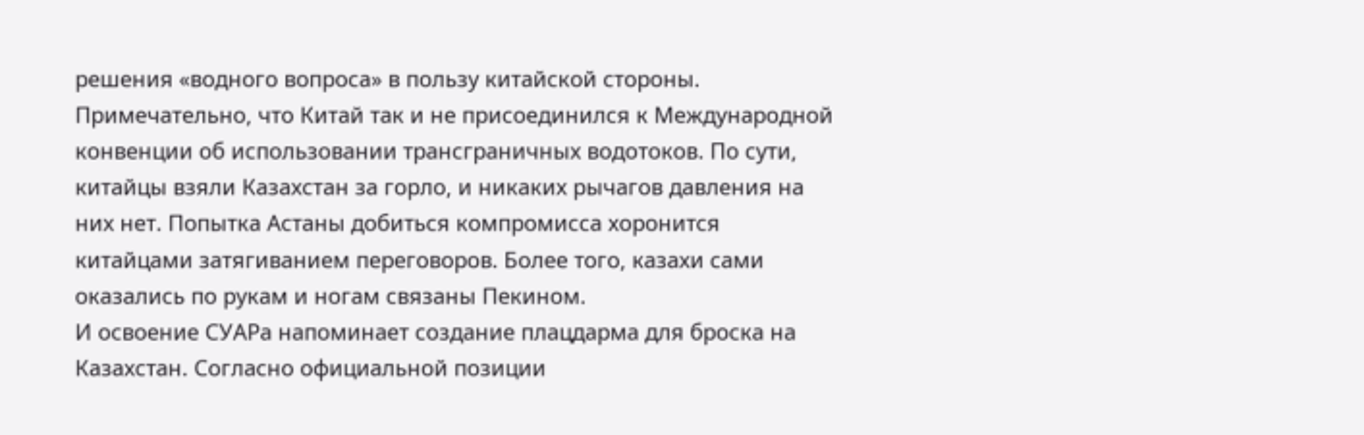решения «водного вопроса» в пользу китайской стороны.
Примечательно, что Китай так и не присоединился к Международной конвенции об использовании трансграничных водотоков. По сути, китайцы взяли Казахстан за горло, и никаких рычагов давления на них нет. Попытка Астаны добиться компромисса хоронится китайцами затягиванием переговоров. Более того, казахи сами оказались по рукам и ногам связаны Пекином.
И освоение СУАРа напоминает создание плацдарма для броска на Казахстан. Согласно официальной позиции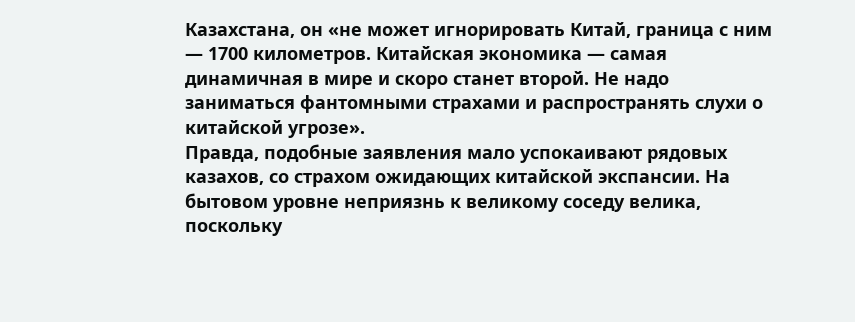Казахстана, он «не может игнорировать Китай, граница с ним — 1700 километров. Китайская экономика — самая динамичная в мире и скоро станет второй. Не надо заниматься фантомными страхами и распространять слухи о китайской угрозе».
Правда, подобные заявления мало успокаивают рядовых казахов, со страхом ожидающих китайской экспансии. На бытовом уровне неприязнь к великому соседу велика, поскольку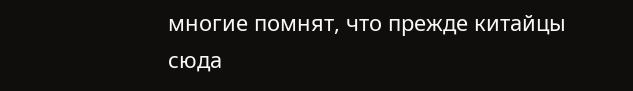многие помнят, что прежде китайцы сюда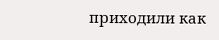приходили как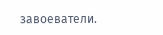завоеватели.